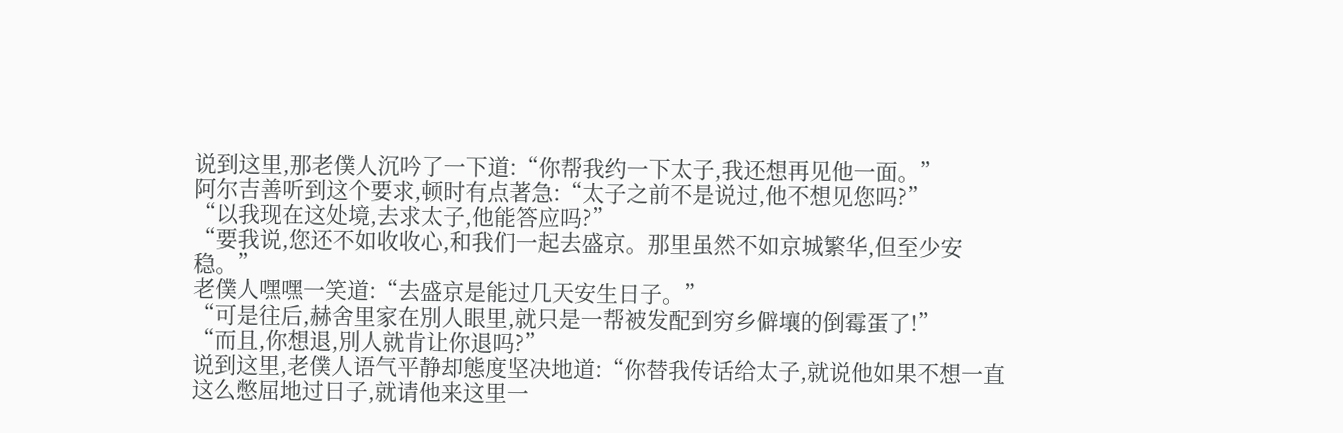说到这里,那老僕人沉吟了一下道:“你帮我约一下太子,我还想再见他一面。”
阿尔吉善听到这个要求,顿时有点著急:“太子之前不是说过,他不想见您吗?”
“以我现在这处境,去求太子,他能答应吗?”
“要我说,您还不如收收心,和我们一起去盛京。那里虽然不如京城繁华,但至少安稳。”
老僕人嘿嘿一笑道:“去盛京是能过几天安生日子。”
“可是往后,赫舍里家在別人眼里,就只是一帮被发配到穷乡僻壤的倒霉蛋了!”
“而且,你想退,別人就肯让你退吗?”
说到这里,老僕人语气平静却態度坚决地道:“你替我传话给太子,就说他如果不想一直这么憋屈地过日子,就请他来这里一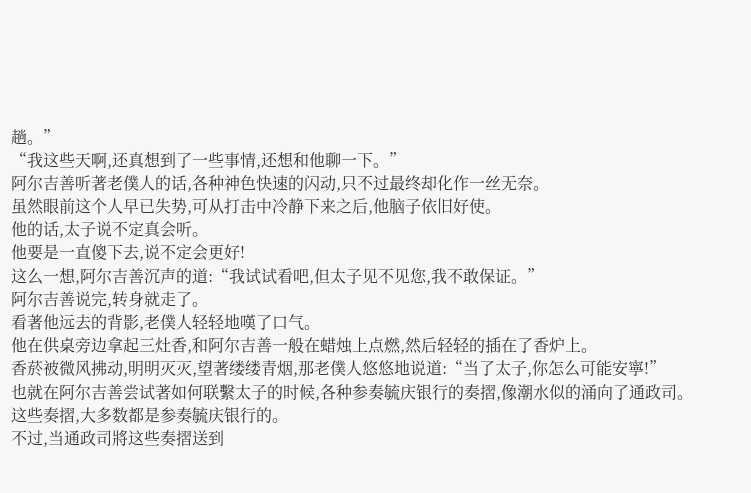趟。”
“我这些天啊,还真想到了一些事情,还想和他聊一下。”
阿尔吉善听著老僕人的话,各种神色快速的闪动,只不过最终却化作一丝无奈。
虽然眼前这个人早已失势,可从打击中冷静下来之后,他脑子依旧好使。
他的话,太子说不定真会听。
他要是一直傻下去,说不定会更好!
这么一想,阿尔吉善沉声的道:“我试试看吧,但太子见不见您,我不敢保证。”
阿尔吉善说完,转身就走了。
看著他远去的背影,老僕人轻轻地嘆了口气。
他在供桌旁边拿起三灶香,和阿尔吉善一般在蜡烛上点燃,然后轻轻的插在了香炉上。
香菸被微风拂动,明明灭灭,望著缕缕青烟,那老僕人悠悠地说道:“当了太子,你怎么可能安寧!”
也就在阿尔吉善尝试著如何联繫太子的时候,各种参奏毓庆银行的奏摺,像潮水似的涌向了通政司。
这些奏摺,大多数都是参奏毓庆银行的。
不过,当通政司將这些奏摺送到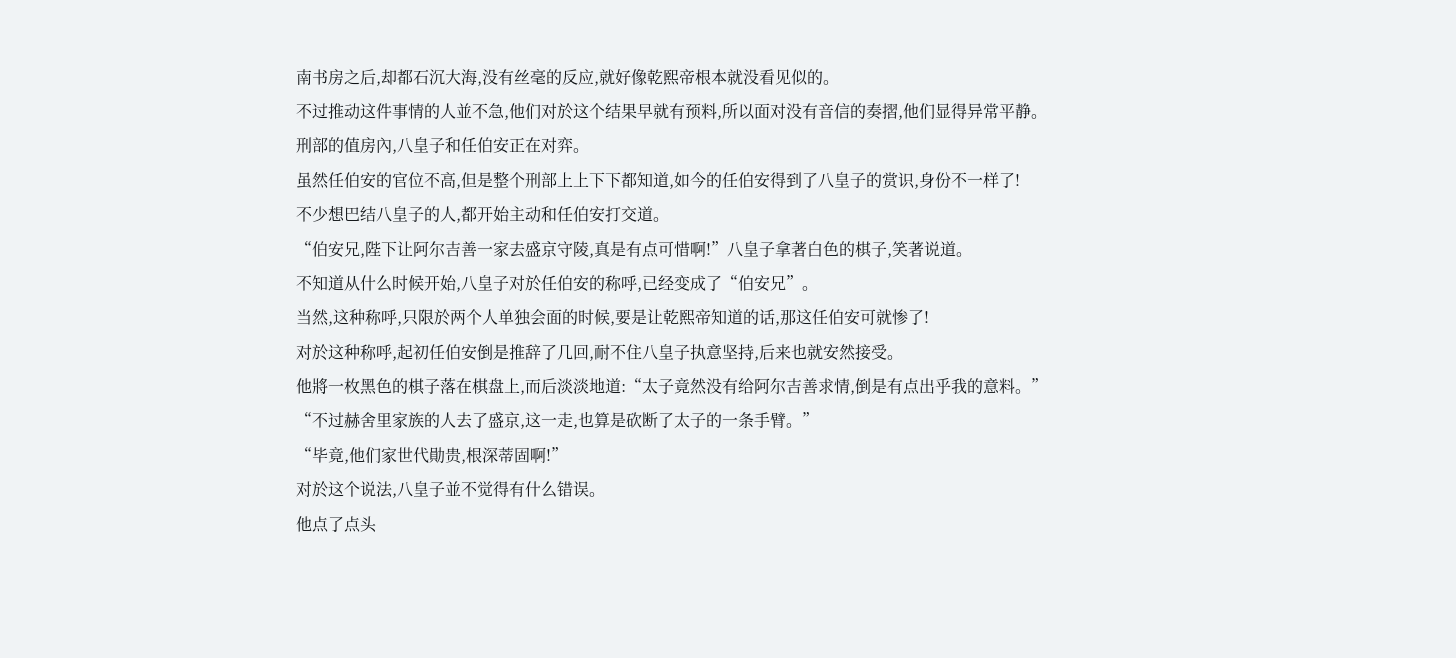南书房之后,却都石沉大海,没有丝毫的反应,就好像乾熙帝根本就没看见似的。
不过推动这件事情的人並不急,他们对於这个结果早就有预料,所以面对没有音信的奏摺,他们显得异常平静。
刑部的值房內,八皇子和任伯安正在对弈。
虽然任伯安的官位不高,但是整个刑部上上下下都知道,如今的任伯安得到了八皇子的赏识,身份不一样了!
不少想巴结八皇子的人,都开始主动和任伯安打交道。
“伯安兄,陛下让阿尔吉善一家去盛京守陵,真是有点可惜啊!”八皇子拿著白色的棋子,笑著说道。
不知道从什么时候开始,八皇子对於任伯安的称呼,已经变成了“伯安兄”。
当然,这种称呼,只限於两个人单独会面的时候,要是让乾熙帝知道的话,那这任伯安可就惨了!
对於这种称呼,起初任伯安倒是推辞了几回,耐不住八皇子执意坚持,后来也就安然接受。
他將一枚黑色的棋子落在棋盘上,而后淡淡地道:“太子竟然没有给阿尔吉善求情,倒是有点出乎我的意料。”
“不过赫舍里家族的人去了盛京,这一走,也算是砍断了太子的一条手臂。”
“毕竟,他们家世代勛贵,根深蒂固啊!”
对於这个说法,八皇子並不觉得有什么错误。
他点了点头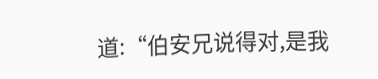道:“伯安兄说得对,是我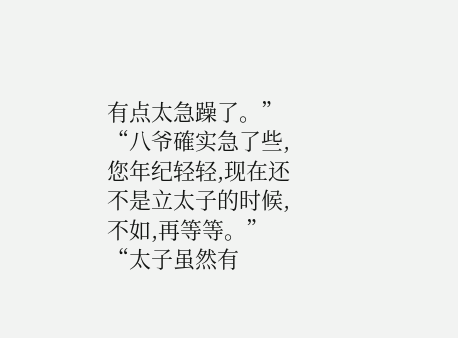有点太急躁了。”
“八爷確实急了些,您年纪轻轻,现在还不是立太子的时候,不如,再等等。”
“太子虽然有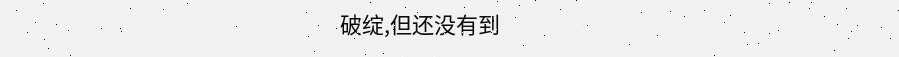破绽,但还没有到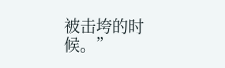被击垮的时候。”